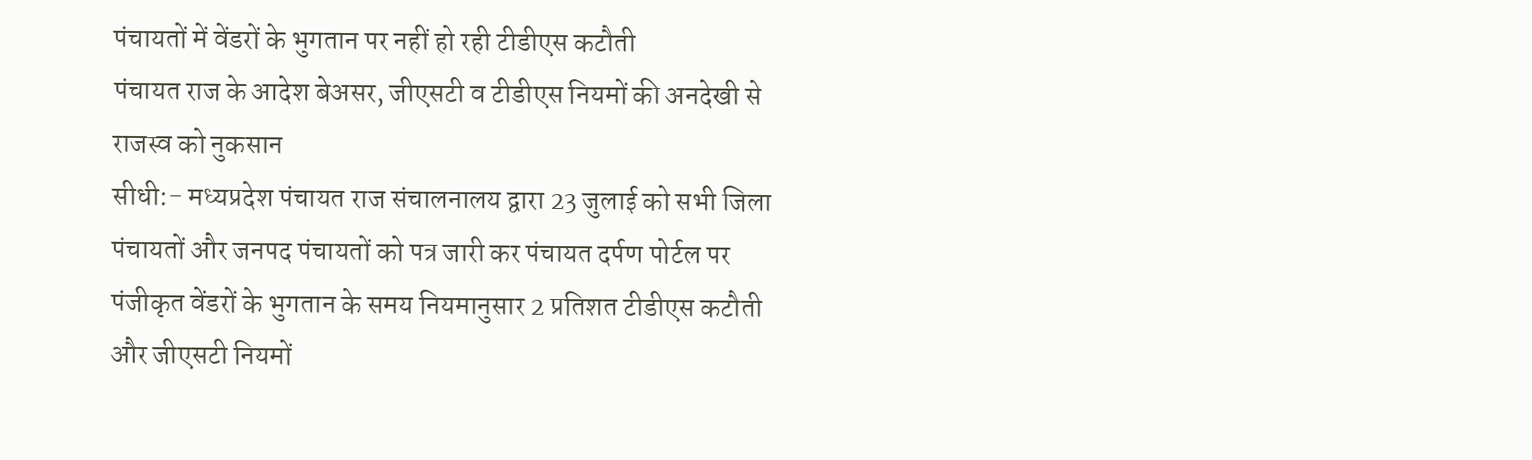पंचायतों में वेंडरों के भुगतान पर नहीं हो रही टीडीएस कटौती
पंचायत राज के आदेश बेअसर, जीएसटी व टीडीएस नियमों की अनदेखी से राजस्व को नुकसान
सीधी:- मध्यप्रदेश पंचायत राज संचालनालय द्वारा 23 जुलाई को सभी जिला पंचायतों और जनपद पंचायतों को पत्र जारी कर पंचायत दर्पण पोर्टल पर पंजीकृत वेंडरों के भुगतान के समय नियमानुसार 2 प्रतिशत टीडीएस कटौती और जीएसटी नियमों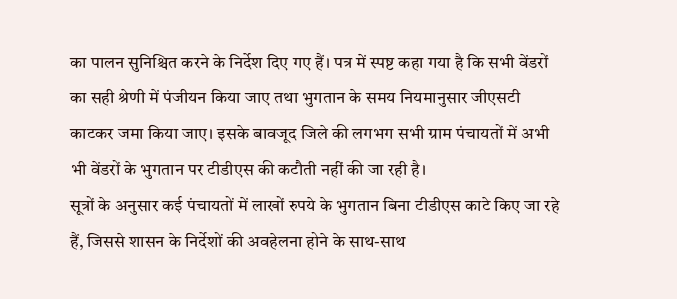का पालन सुनिश्चित करने के निर्देश दिए गए हैं। पत्र में स्पष्ट कहा गया है कि सभी वेंडरों का सही श्रेणी में पंजीयन किया जाए तथा भुगतान के समय नियमानुसार जीएसटी काटकर जमा किया जाए। इसके बावजूद जिले की लगभग सभी ग्राम पंचायतों में अभी भी वेंडरों के भुगतान पर टीडीएस की कटौती नहीं की जा रही है।
सूत्रों के अनुसार कई पंचायतों में लाखों रुपये के भुगतान बिना टीडीएस काटे किए जा रहे हैं, जिससे शासन के निर्देशों की अवहेलना होने के साथ-साथ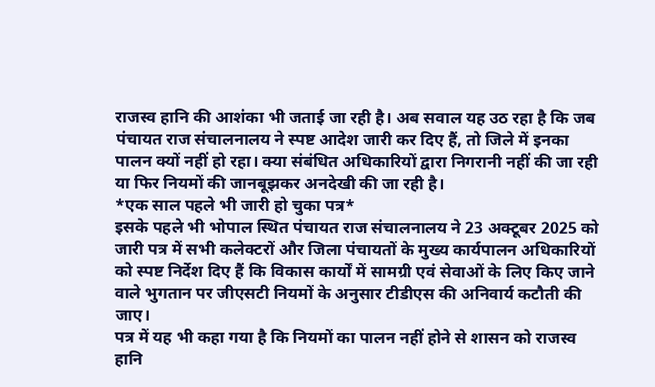राजस्व हानि की आशंका भी जताई जा रही है। अब सवाल यह उठ रहा है कि जब पंचायत राज संचालनालय ने स्पष्ट आदेश जारी कर दिए हैं, तो जिले में इनका पालन क्यों नहीं हो रहा। क्या संबंधित अधिकारियों द्वारा निगरानी नहीं की जा रही या फिर नियमों की जानबूझकर अनदेखी की जा रही है।
*एक साल पहले भी जारी हो चुका पत्र*
इसके पहले भी भोपाल स्थित पंचायत राज संचालनालय ने 23 अक्टूबर 2025 को जारी पत्र में सभी कलेक्टरों और जिला पंचायतों के मुख्य कार्यपालन अधिकारियों को स्पष्ट निर्देश दिए हैं कि विकास कार्यों में सामग्री एवं सेवाओं के लिए किए जाने वाले भुगतान पर जीएसटी नियमों के अनुसार टीडीएस की अनिवार्य कटौती की जाए।
पत्र में यह भी कहा गया है कि नियमों का पालन नहीं होने से शासन को राजस्व हानि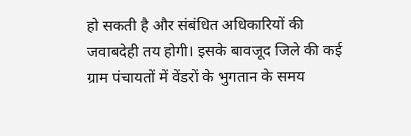हो सकती है और संबंधित अधिकारियों की जवाबदेही तय होगी। इसके बावजूद जिले की कई ग्राम पंचायतों में वेंडरों के भुगतान के समय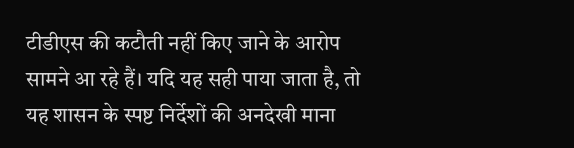टीडीएस की कटौती नहीं किए जाने के आरोप सामने आ रहे हैं। यदि यह सही पाया जाता है, तो यह शासन के स्पष्ट निर्देशों की अनदेखी माना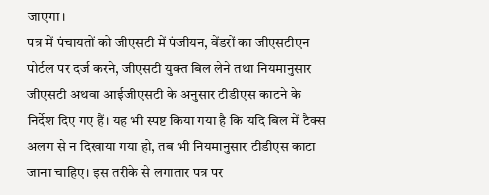जाएगा।
पत्र में पंचायतों को जीएसटी में पंजीयन, वेंडरों का जीएसटीएन पोर्टल पर दर्ज करने, जीएसटी युक्त बिल लेने तथा नियमानुसार जीएसटी अथवा आईजीएसटी के अनुसार टीडीएस काटने के निर्देश दिए गए हैं। यह भी स्पष्ट किया गया है कि यदि बिल में टैक्स अलग से न दिखाया गया हो, तब भी नियमानुसार टीडीएस काटा जाना चाहिए। इस तरीके से लगातार पत्र पर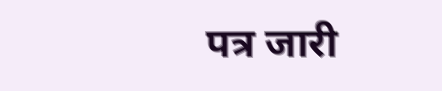पत्र जारी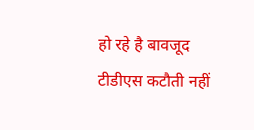हो रहे है बावजूद टीडीएस कटौती नहीं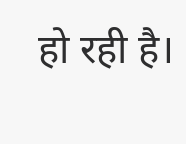हो रही है।